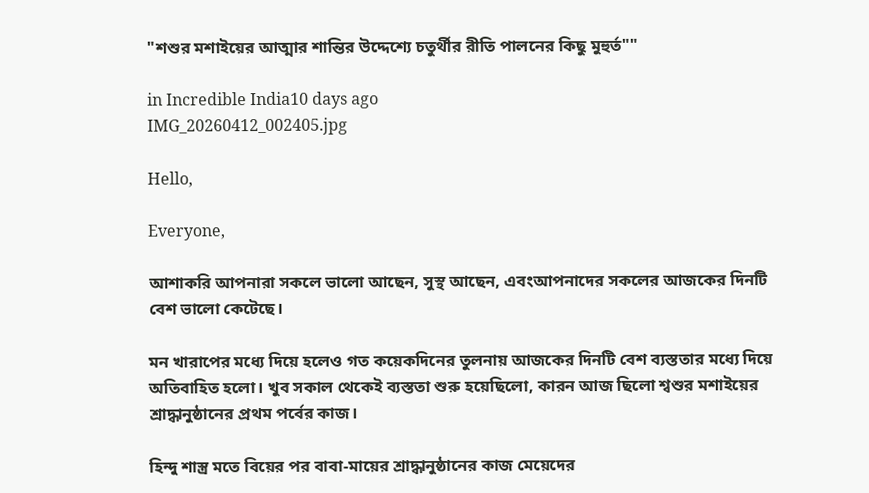"শশুর মশাইয়ের আত্মার শান্তির উদ্দেশ্যে চতুর্থীর রীতি পালনের কিছু মুহুর্ত""

in Incredible India10 days ago
IMG_20260412_002405.jpg

Hello,

Everyone,

আশাকরি আপনারা সকলে ভালো আছেন, সুস্থ আছেন, এবংআপনাদের সকলের আজকের দিনটি বেশ ভালো কেটেছে।

মন খারাপের মধ্যে দিয়ে হলেও গত কয়েকদিনের তুলনায় আজকের দিনটি বেশ ব্যস্ততার মধ্যে দিয়ে অতিবাহিত হলো। খুব সকাল থেকেই ব্যস্ততা শুরু হয়েছিলো, কারন আজ ছিলো শ্বশুর মশাইয়ের শ্রাদ্ধানুষ্ঠানের প্রথম পর্বের কাজ।

হিন্দু শাস্ত্র মতে বিয়ের পর বাবা-মায়ের শ্রাদ্ধানুষ্ঠানের কাজ মেয়েদের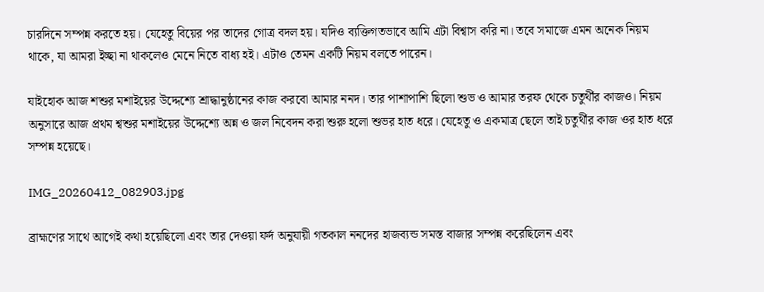চারদিনে সম্পন্ন করতে হয়। যেহেতু বিয়ের পর তাদের গোত্র বদল হয়। যদিও ব্যক্তিগতভাবে আমি এটা বিশ্বাস করি না। তবে সমাজে এমন অনেক নিয়ম থাকে, যা আমরা ইচ্ছা না থাকলেও মেনে নিতে বাধ্য হই। এটাও তেমন একটি নিয়ম বলতে পারেন।

যাইহোক আজ শশুর মশাইয়ের উদ্দেশ্যে শ্রাদ্ধানুষ্ঠানের কাজ করবো আমার ননদ। তার পাশাপাশি ছিলো শুভ ও আমার তরফ থেকে চতুর্থীর কাজও। নিয়ম অনুসারে আজ প্রথম শ্বশুর মশাইয়ের উদ্দেশ্যে অন্ন ও জল নিবেদন করা শুরু হলো শুভর হাত ধরে। যেহেতু ও একমাত্র ছেলে তাই চতুর্থীর কাজ ওর হাত ধরে সম্পন্ন হয়েছে।

IMG_20260412_082903.jpg

ব্রাহ্মণের সাথে আগেই কথা হয়েছিলো এবং তার দেওয়া ফর্দ অনুযায়ী গতকাল ননদের হাজব্যন্ড সমস্ত বাজার সম্পন্ন করেছিলেন এবং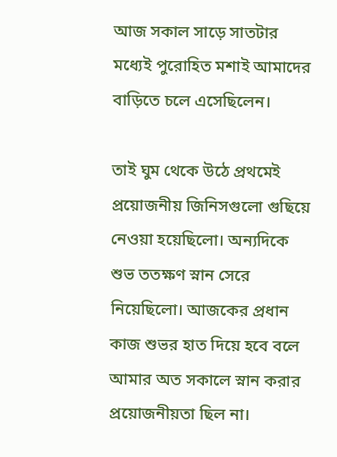আজ সকাল সাড়ে সাতটার মধ্যেই পুরোহিত মশাই আমাদের বাড়িতে চলে এসেছিলেন।

তাই ঘুম থেকে উঠে প্রথমেই প্রয়োজনীয় জিনিসগুলো গুছিয়ে নেওয়া হয়েছিলো। অন্যদিকে শুভ ততক্ষণ স্নান সেরে নিয়েছিলো। আজকের প্রধান কাজ শুভর হাত দিয়ে হবে বলে আমার অত সকালে স্নান করার প্রয়োজনীয়তা ছিল না।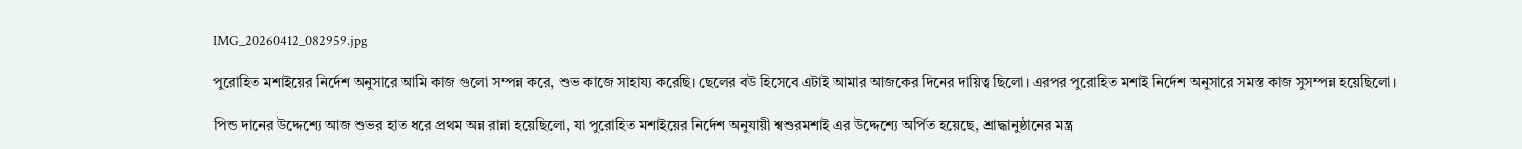IMG_20260412_082959.jpg

পুরোহিত মশাইয়ের নির্দেশ অনুসারে আমি কাজ গুলো সম্পন্ন করে, শুভ কাজে সাহায্য করেছি। ছেলের বউ হিসেবে এটাই আমার আজকের দিনের দায়িত্ব ছিলো। এরপর পুরোহিত মশাই নির্দেশ অনুসারে সমস্ত কাজ সুসম্পন্ন হয়েছিলো।

পিন্ড দানের উদ্দেশ্যে আজ শুভর হাত ধরে প্রথম অন্ন রান্না হয়েছিলো, যা পুরোহিত মশাইয়ের নির্দেশ অনুযায়ী শ্বশুরমশাই এর উদ্দেশ্যে অর্পিত হয়েছে, শ্রাদ্ধানুষ্ঠানের মন্ত্র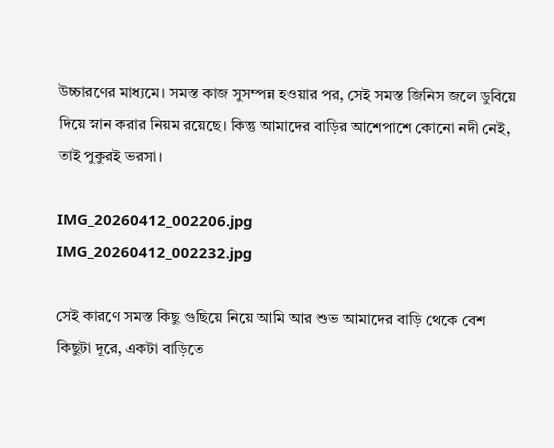উচ্চারণের মাধ্যমে। সমস্ত কাজ সুসম্পন্ন হওয়ার পর, সেই সমস্ত জিনিস জলে ডুবিয়ে দিয়ে স্নান করার নিয়ম রয়েছে। কিন্তু আমাদের বাড়ির আশেপাশে কোনো নদী নেই, তাই পুকুরই ভরসা।

IMG_20260412_002206.jpg
IMG_20260412_002232.jpg

সেই কারণে সমস্ত কিছু গুছিয়ে নিয়ে আমি আর শুভ আমাদের বাড়ি থেকে বেশ কিছুটা দূরে, একটা বাড়িতে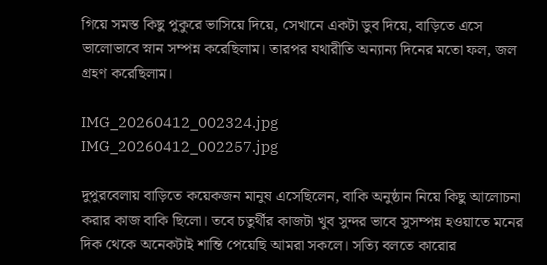গিয়ে সমস্ত কিছু পুকুরে ভাসিয়ে দিয়ে, সেখানে একটা ডুব দিয়ে, বাড়িতে এসে ভালোভাবে স্নান সম্পন্ন করেছিলাম। তারপর যথারীতি অন্যান্য দিনের মতো ফল, জল গ্রহণ করেছিলাম।

IMG_20260412_002324.jpg
IMG_20260412_002257.jpg

দুপুরবেলায় বাড়িতে কয়েকজন মানুষ এসেছিলেন, বাকি অনুষ্ঠান নিয়ে কিছু আলোচনা করার কাজ বাকি ছিলো। তবে চতুর্থীর কাজটা খুব সুন্দর ভাবে সুসম্পন্ন হওয়াতে মনের দিক থেকে অনেকটাই শান্তি পেয়েছি আমরা সকলে। সত্যি বলতে কারোর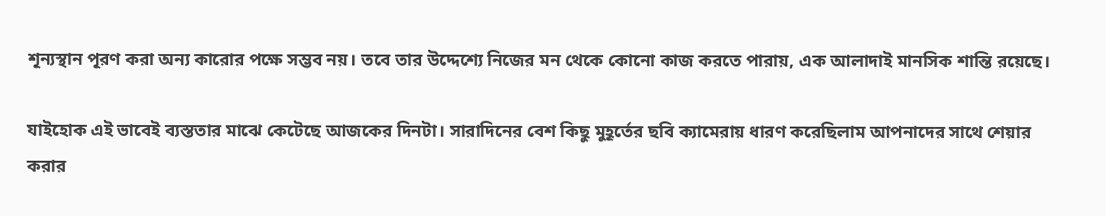শূন্যস্থান পূরণ করা অন্য কারোর পক্ষে সম্ভব নয়। তবে তার উদ্দেশ্যে নিজের মন থেকে কোনো কাজ করতে পারায়, এক আলাদাই মানসিক শান্তি রয়েছে।

যাইহোক এই ভাবেই ব্যস্ততার মাঝে কেটেছে আজকের দিনটা। সারাদিনের বেশ কিছু মুহূর্তের ছবি ক্যামেরায় ধারণ করেছিলাম আপনাদের সাথে শেয়ার করার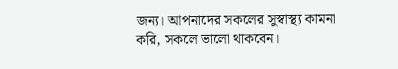জন্য। আপনাদের সকলের সুস্বাস্থ্য কামনা করি, সকলে ভালো থাকবেন।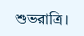শুভরাত্রি।